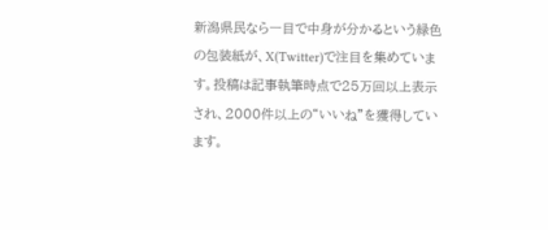新潟県民なら一目で中身が分かるという緑色の包装紙が、X(Twitter)で注目を集めています。投稿は記事執筆時点で25万回以上表示され、2000件以上の“いいね”を獲得しています。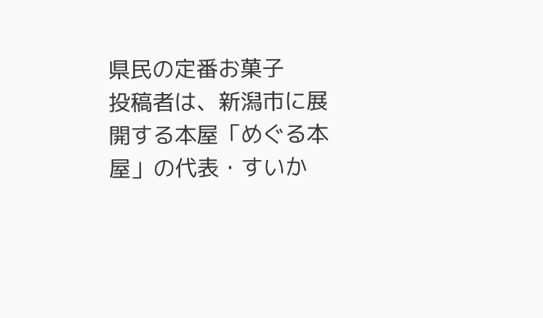県民の定番お菓子
投稿者は、新潟市に展開する本屋「めぐる本屋」の代表・すいか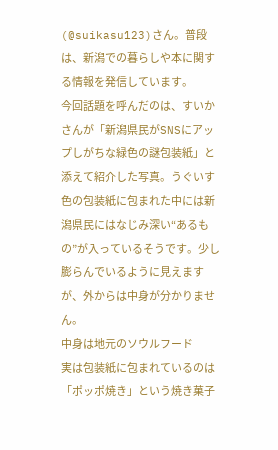(@suikasu123)さん。普段は、新潟での暮らしや本に関する情報を発信しています。
今回話題を呼んだのは、すいかさんが「新潟県民がSNSにアップしがちな緑色の謎包装紙」と添えて紹介した写真。うぐいす色の包装紙に包まれた中には新潟県民にはなじみ深い“あるもの”が入っているそうです。少し膨らんでいるように見えますが、外からは中身が分かりません。
中身は地元のソウルフード
実は包装紙に包まれているのは「ポッポ焼き」という焼き菓子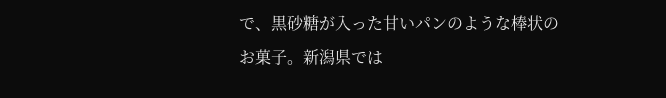で、黒砂糖が入った甘いパンのような棒状のお菓子。新潟県では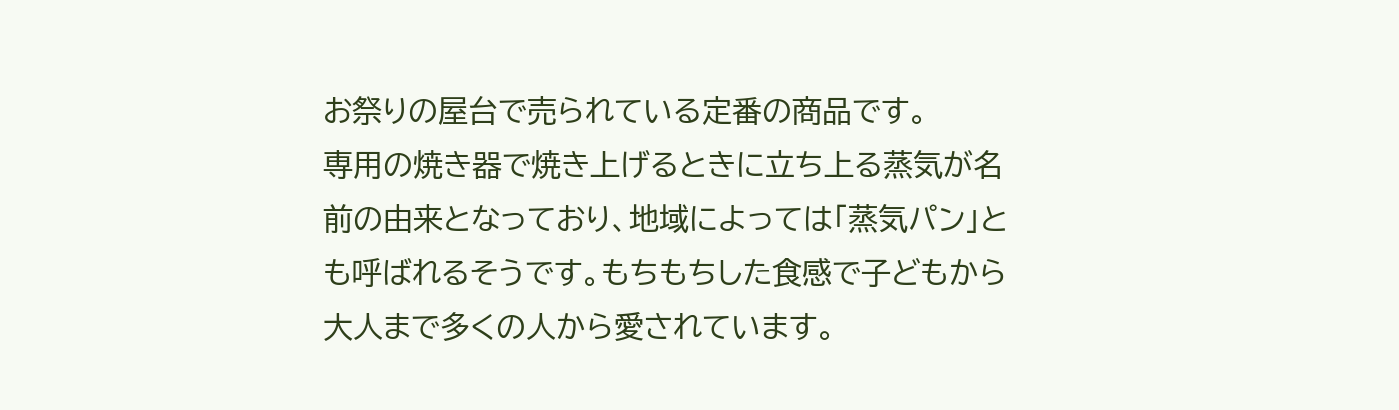お祭りの屋台で売られている定番の商品です。
専用の焼き器で焼き上げるときに立ち上る蒸気が名前の由来となっており、地域によっては「蒸気パン」とも呼ばれるそうです。もちもちした食感で子どもから大人まで多くの人から愛されています。